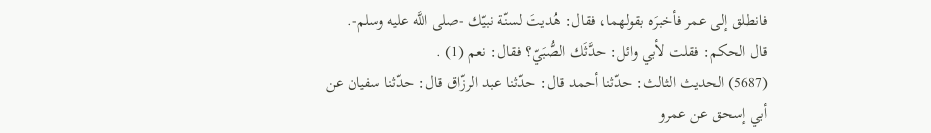فانطلق إلى عمر فأخبرَه بقولهما، فقال: هُديتَ لسنّة نبيّك -صلى اللَّه عليه وسلم-.
قال الحكم: فقلت لأبي وائل: حدَّثَك الصُّبَيّ؟ فقال: نعم (1) .
(5687) الحديث الثالث: حدّثنا أحمد قال: حدّثنا عبد الرزّاق قال: حدّثنا سفيان عن أبي إسحق عن عمرو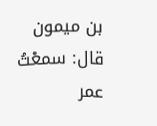بن ميمون قال: سمعْتُ عمر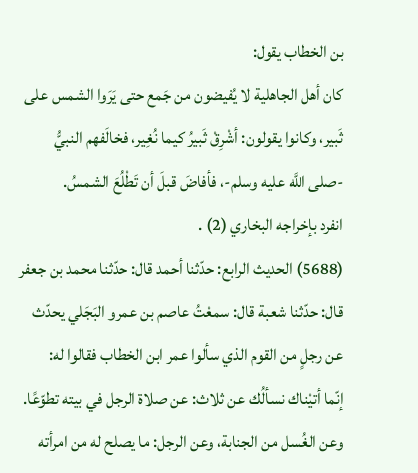بن الخطاب يقول:
كان أهل الجاهلية لا يُفيضون من جَمع حتى يَرَوا الشمس على ثَبير، وكانوا يقولون: أشْرِقْ ثَبيرُ كيما نُغِير، فخالَفهم النبيُّ -صلى اللَّه عليه وسلم-، فأفاضَ قبلَ أن تَطْلُعَ الشمسُ.
انفرد بإخراجه البخاري (2) .
(5688) الحديث الرابع: حدّثنا أحمد قال: حدّثنا محمد بن جعفر قال: حدّثنا شعبة قال: سمعْتُ عاصم بن عمرو البَجَلي يحدّث عن رجلٍ من القوم الذي سألوا عمر ابن الخطاب فقالوا له:
إنّما أتيْناك نسألُك عن ثلاث: عن صلاة الرجل في بيته تطوّعًا. وعن الغُسل من الجنابة، وعن الرجل: ما يصلح له من امرأته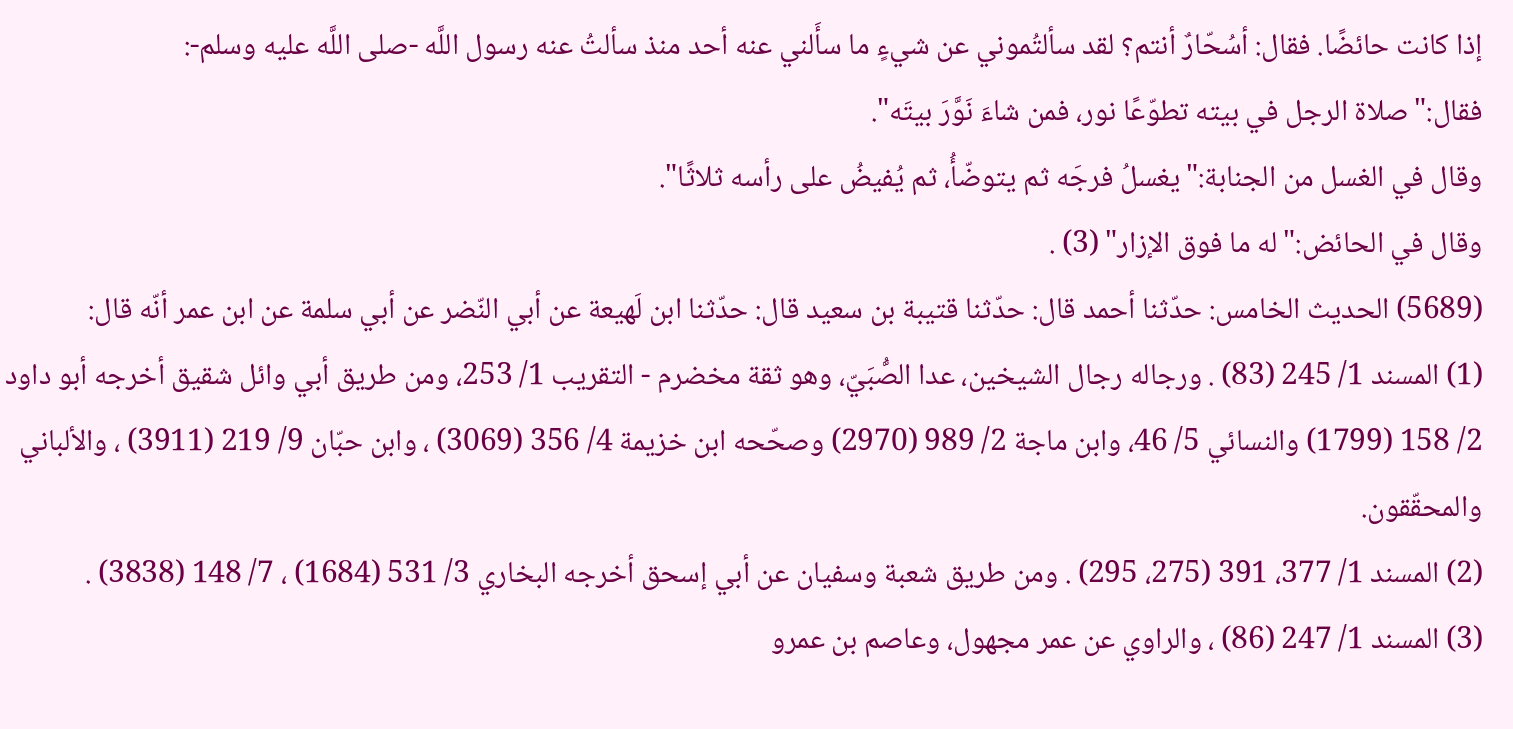إذا كانت حائضًا. فقال: أسُحّارٌ أنتم؟ لقد سألتُموني عن شيءٍ ما سأَلني عنه أحد منذ سألتُ عنه رسول اللَّه -صلى اللَّه عليه وسلم-:
فقال:"صلاة الرجل في بيته تطوّعًا نور، فمن شاءَ نَوَّرَ بيتَه".
وقال في الغسل من الجنابة:"يغسلُ فرجَه ثم يتوضّأُ، ثم يُفيضُ على رأسه ثلاثًا".
وقال في الحائض:"له ما فوق الإزار" (3) .
(5689) الحديث الخامس: حدّثنا أحمد قال: حدّثنا قتيبة بن سعيد قال: حدّثنا ابن لَهيعة عن أبي النّضر عن أبي سلمة عن ابن عمر أنّه قال:
(1) المسند 1/ 245 (83) . ورجاله رجال الشيخين، عدا الصُّبَيّ، وهو ثقة مخضرم - التقريب 1/ 253، ومن طريق أبي وائل شقيق أخرجه أبو داود 2/ 158 (1799) والنسائي 5/ 46، وابن ماجة 2/ 989 (2970) وصحّحه ابن خزيمة 4/ 356 (3069) ، وابن حبّان 9/ 219 (3911) ، والألباني والمحقّقون.
(2) المسند 1/ 377، 391 (275، 295) . ومن طريق شعبة وسفيان عن أبي إسحق أخرجه البخاري 3/ 531 (1684) ، 7/ 148 (3838) .
(3) المسند 1/ 247 (86) ، والراوي عن عمر مجهول، وعاصم بن عمرو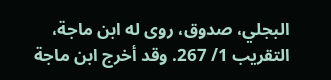البجلي، صدوق، روى له ابن ماجة، التقريب 1/ 267. وقد أخرج ابن ماجة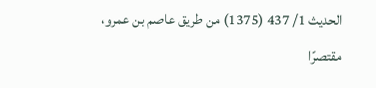الحديث 1/ 437 (1375) من طريق عاصم بن عمرو، مقتصرًا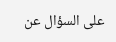على السؤال عن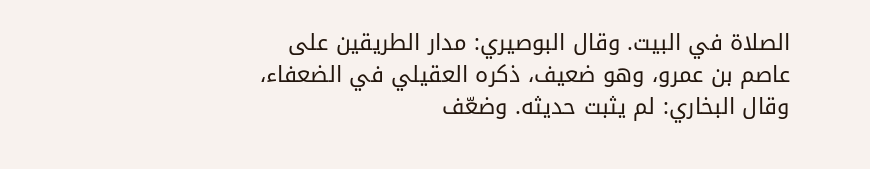الصلاة في البيت. وقال البوصيري: مدار الطريقين على عاصم بن عمرو، وهو ضعيف، ذكره العقيلي في الضعفاء، وقال البخاري: لم يثبت حديثه. وضعّف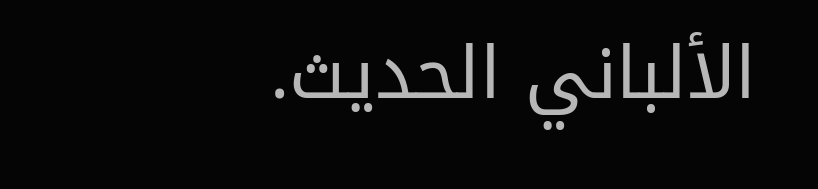الألباني الحديث.